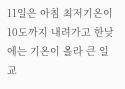11일은 아침 최저기온이 10도까지 내려가고 한낮에는 기온이 올라 큰 일교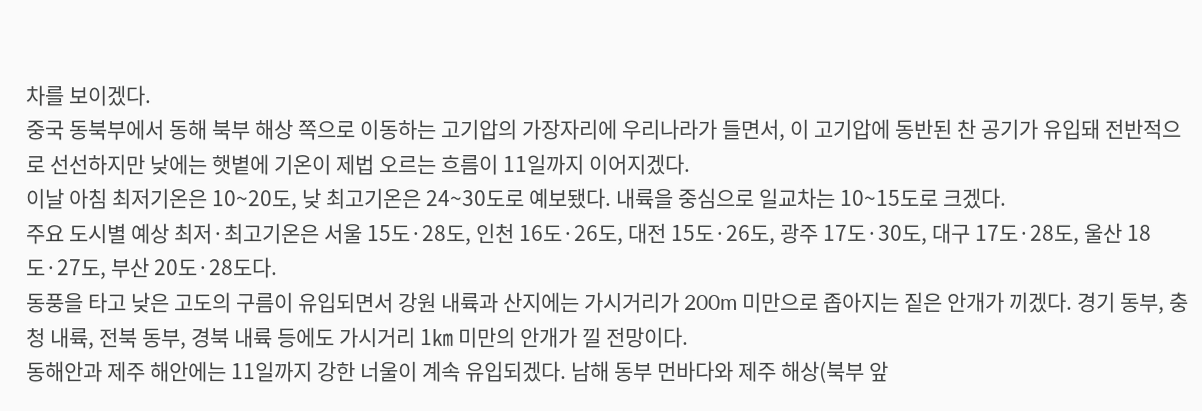차를 보이겠다.
중국 동북부에서 동해 북부 해상 쪽으로 이동하는 고기압의 가장자리에 우리나라가 들면서, 이 고기압에 동반된 찬 공기가 유입돼 전반적으로 선선하지만 낮에는 햇볕에 기온이 제법 오르는 흐름이 11일까지 이어지겠다.
이날 아침 최저기온은 10~20도, 낮 최고기온은 24~30도로 예보됐다. 내륙을 중심으로 일교차는 10~15도로 크겠다.
주요 도시별 예상 최저·최고기온은 서울 15도·28도, 인천 16도·26도, 대전 15도·26도, 광주 17도·30도, 대구 17도·28도, 울산 18도·27도, 부산 20도·28도다.
동풍을 타고 낮은 고도의 구름이 유입되면서 강원 내륙과 산지에는 가시거리가 200m 미만으로 좁아지는 짙은 안개가 끼겠다. 경기 동부, 충청 내륙, 전북 동부, 경북 내륙 등에도 가시거리 1㎞ 미만의 안개가 낄 전망이다.
동해안과 제주 해안에는 11일까지 강한 너울이 계속 유입되겠다. 남해 동부 먼바다와 제주 해상(북부 앞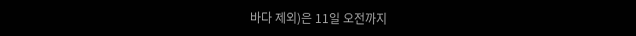바다 제외)은 11일 오전까지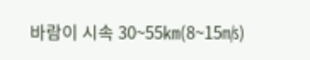바람이 시속 30~55㎞(8~15㎧)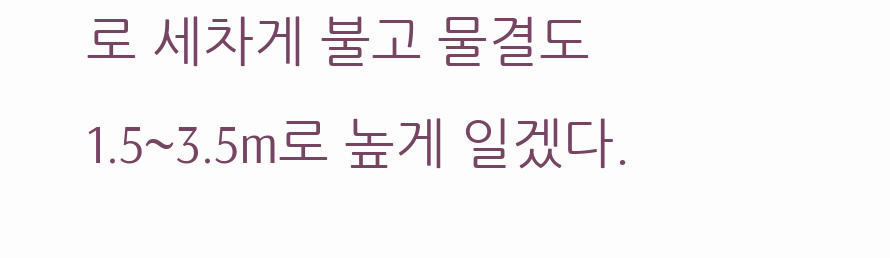로 세차게 불고 물결도 1.5~3.5m로 높게 일겠다.